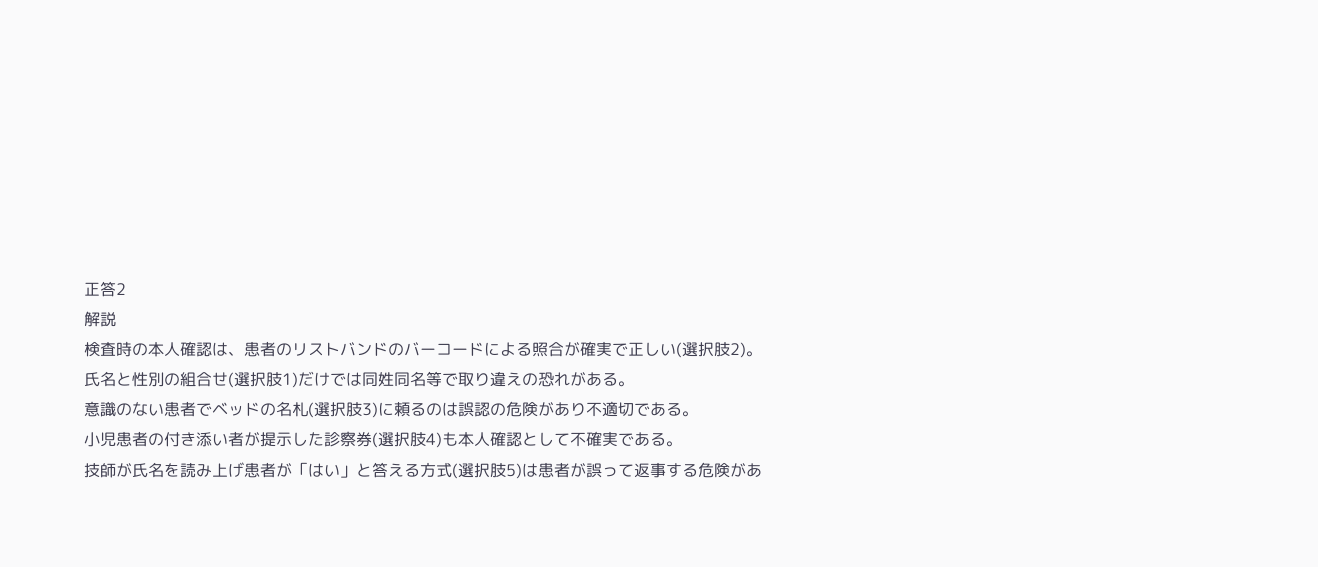正答2
解説
検査時の本人確認は、患者のリストバンドのバーコードによる照合が確実で正しい(選択肢2)。
氏名と性別の組合せ(選択肢1)だけでは同姓同名等で取り違えの恐れがある。
意識のない患者でベッドの名札(選択肢3)に頼るのは誤認の危険があり不適切である。
小児患者の付き添い者が提示した診察券(選択肢4)も本人確認として不確実である。
技師が氏名を読み上げ患者が「はい」と答える方式(選択肢5)は患者が誤って返事する危険があ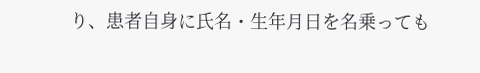り、患者自身に氏名・生年月日を名乗っても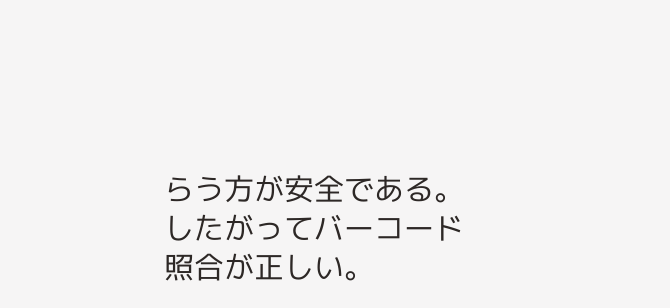らう方が安全である。
したがってバーコード照合が正しい。